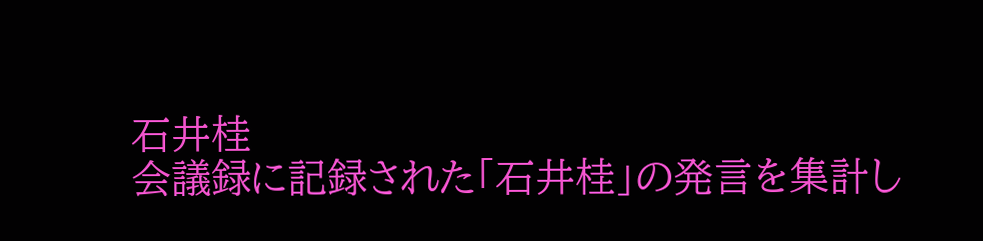石井桂
会議録に記録された「石井桂」の発言を集計し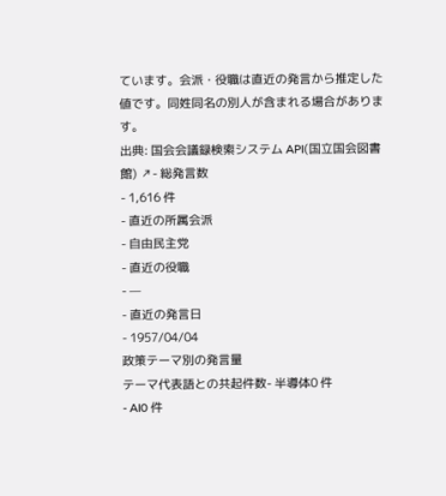ています。会派・役職は直近の発言から推定した値です。同姓同名の別人が含まれる場合があります。
出典: 国会会議録検索システム API(国立国会図書館) ↗- 総発言数
- 1,616 件
- 直近の所属会派
- 自由民主党
- 直近の役職
- —
- 直近の発言日
- 1957/04/04
政策テーマ別の発言量
テーマ代表語との共起件数- 半導体0 件
- AI0 件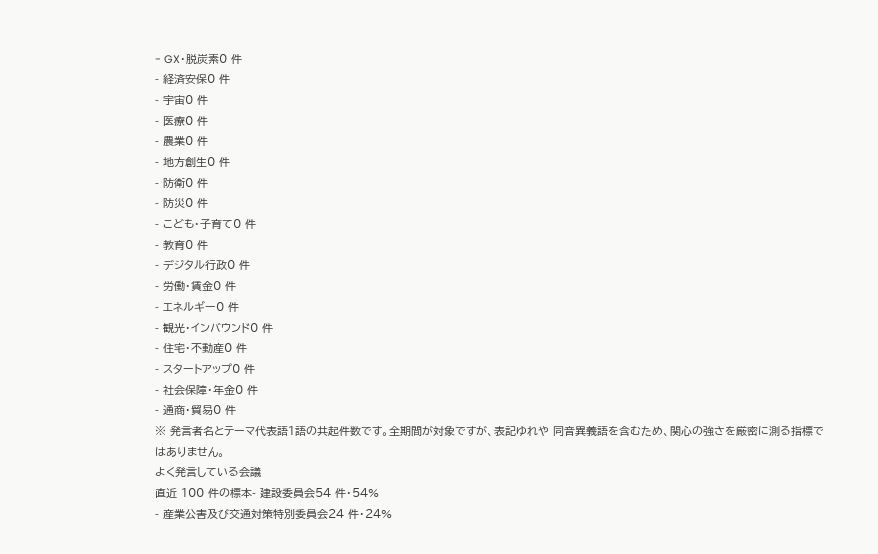- GX・脱炭素0 件
- 経済安保0 件
- 宇宙0 件
- 医療0 件
- 農業0 件
- 地方創生0 件
- 防衛0 件
- 防災0 件
- こども・子育て0 件
- 教育0 件
- デジタル行政0 件
- 労働・賃金0 件
- エネルギー0 件
- 観光・インバウンド0 件
- 住宅・不動産0 件
- スタートアップ0 件
- 社会保障・年金0 件
- 通商・貿易0 件
※ 発言者名とテーマ代表語1語の共起件数です。全期間が対象ですが、表記ゆれや 同音異義語を含むため、関心の強さを厳密に測る指標ではありません。
よく発言している会議
直近 100 件の標本- 建設委員会54 件・54%
- 産業公害及び交通対策特別委員会24 件・24%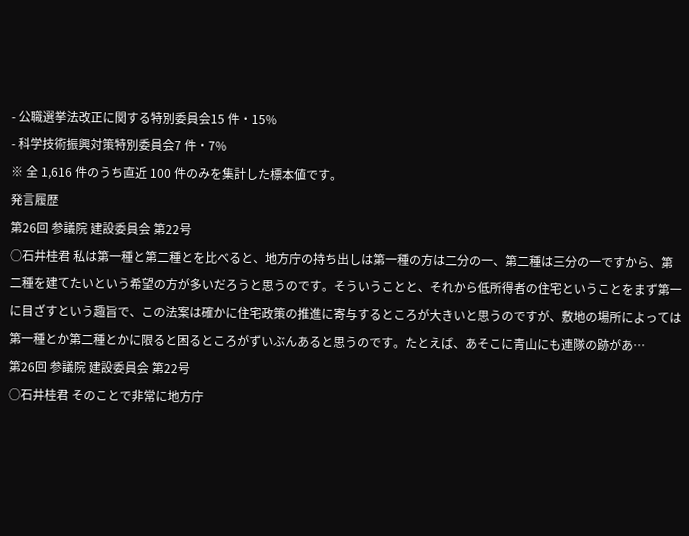- 公職選挙法改正に関する特別委員会15 件・15%
- 科学技術振興対策特別委員会7 件・7%
※ 全 1,616 件のうち直近 100 件のみを集計した標本値です。
発言履歴
第26回 参議院 建設委員会 第22号
○石井桂君 私は第一種と第二種とを比べると、地方庁の持ち出しは第一種の方は二分の一、第二種は三分の一ですから、第二種を建てたいという希望の方が多いだろうと思うのです。そういうことと、それから低所得者の住宅ということをまず第一に目ざすという趣旨で、この法案は確かに住宅政策の推進に寄与するところが大きいと思うのですが、敷地の場所によっては第一種とか第二種とかに限ると困るところがずいぶんあると思うのです。たとえば、あそこに青山にも連隊の跡があ…
第26回 参議院 建設委員会 第22号
○石井桂君 そのことで非常に地方庁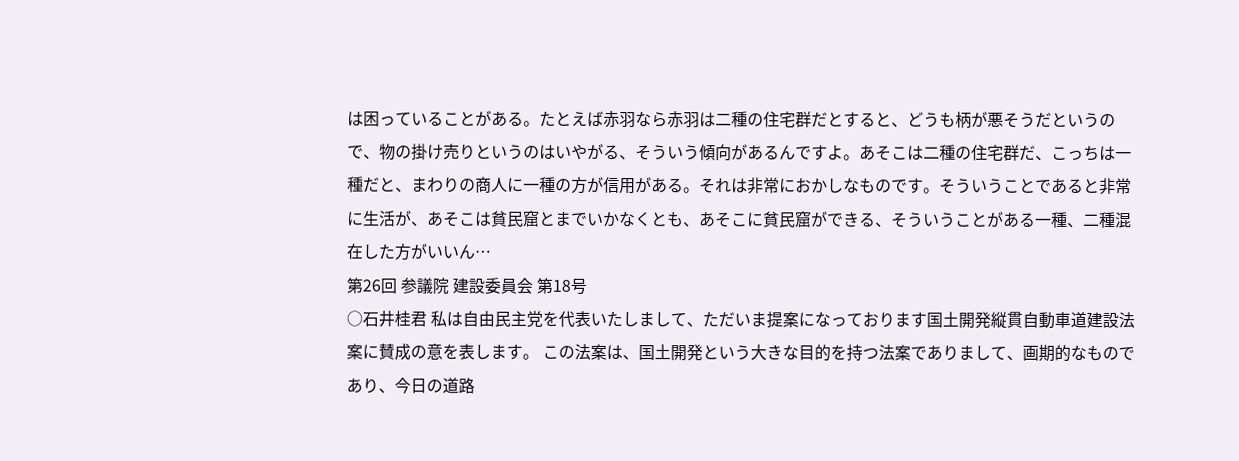は困っていることがある。たとえば赤羽なら赤羽は二種の住宅群だとすると、どうも柄が悪そうだというので、物の掛け売りというのはいやがる、そういう傾向があるんですよ。あそこは二種の住宅群だ、こっちは一種だと、まわりの商人に一種の方が信用がある。それは非常におかしなものです。そういうことであると非常に生活が、あそこは貧民窟とまでいかなくとも、あそこに貧民窟ができる、そういうことがある一種、二種混在した方がいいん…
第26回 参議院 建設委員会 第18号
○石井桂君 私は自由民主党を代表いたしまして、ただいま提案になっております国土開発縦貫自動車道建設法案に賛成の意を表します。 この法案は、国土開発という大きな目的を持つ法案でありまして、画期的なものであり、今日の道路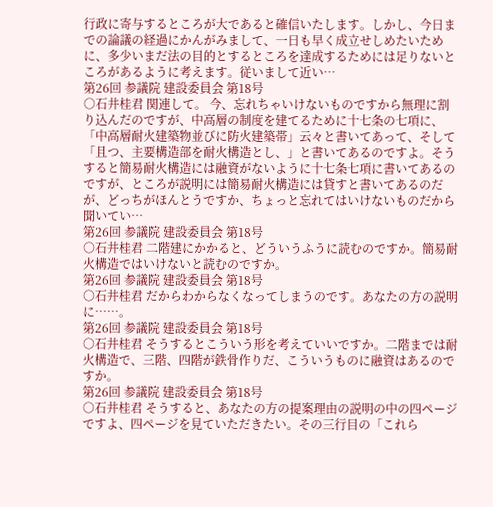行政に寄与するところが大であると確信いたします。しかし、今日までの論議の経過にかんがみまして、一日も早く成立せしめたいために、多少いまだ法の目的とするところを達成するためには足りないところがあるように考えます。従いまして近い…
第26回 参議院 建設委員会 第18号
○石井桂君 関連して。 今、忘れちゃいけないものですから無理に割り込んだのですが、中高層の制度を建てるために十七条の七項に、「中高層耐火建築物並びに防火建築帯」云々と書いてあって、そして「且つ、主要構造部を耐火構造とし、」と書いてあるのですよ。そうすると簡易耐火構造には融資がないように十七条七項に書いてあるのですが、ところが説明には簡易耐火構造には貸すと書いてあるのだが、どっちがほんとうですか、ちょっと忘れてはいけないものだから聞いてい…
第26回 参議院 建設委員会 第18号
○石井桂君 二階建にかかると、どういうふうに読むのですか。簡易耐火構造ではいけないと読むのですか。
第26回 参議院 建設委員会 第18号
○石井桂君 だからわからなくなってしまうのです。あなたの方の説明に……。
第26回 参議院 建設委員会 第18号
○石井桂君 そうするとこういう形を考えていいですか。二階までは耐火構造で、三階、四階が鉄骨作りだ、こういうものに融資はあるのですか。
第26回 参議院 建設委員会 第18号
○石井桂君 そうすると、あなたの方の提案理由の説明の中の四ページですよ、四ページを見ていただきたい。その三行目の「これら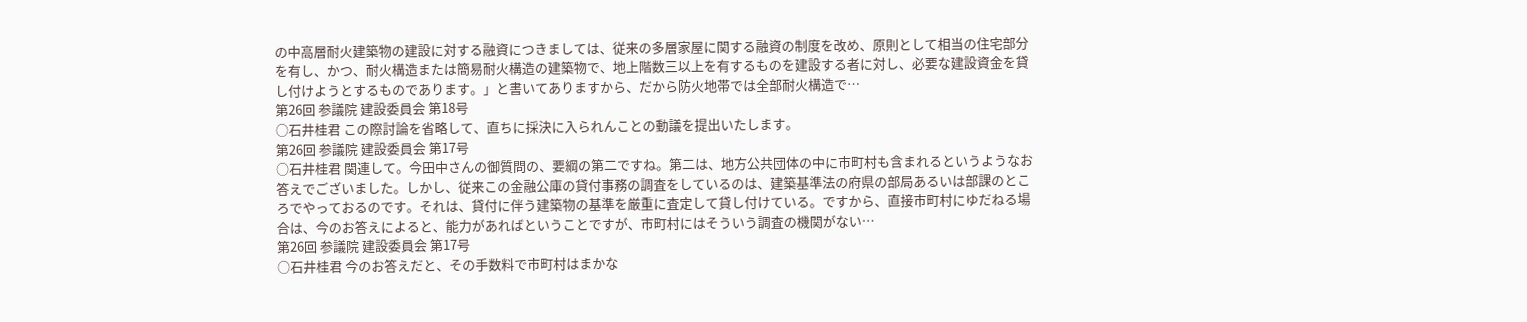の中高層耐火建築物の建設に対する融資につきましては、従来の多層家屋に関する融資の制度を改め、原則として相当の住宅部分を有し、かつ、耐火構造または簡易耐火構造の建築物で、地上階数三以上を有するものを建設する者に対し、必要な建設資金を貸し付けようとするものであります。」と書いてありますから、だから防火地帯では全部耐火構造で…
第26回 参議院 建設委員会 第18号
○石井桂君 この際討論を省略して、直ちに採決に入られんことの動議を提出いたします。
第26回 参議院 建設委員会 第17号
○石井桂君 関連して。今田中さんの御質問の、要綱の第二ですね。第二は、地方公共団体の中に市町村も含まれるというようなお答えでございました。しかし、従来この金融公庫の貸付事務の調査をしているのは、建築基準法の府県の部局あるいは部課のところでやっておるのです。それは、貸付に伴う建築物の基準を厳重に査定して貸し付けている。ですから、直接市町村にゆだねる場合は、今のお答えによると、能力があればということですが、市町村にはそういう調査の機関がない…
第26回 参議院 建設委員会 第17号
○石井桂君 今のお答えだと、その手数料で市町村はまかな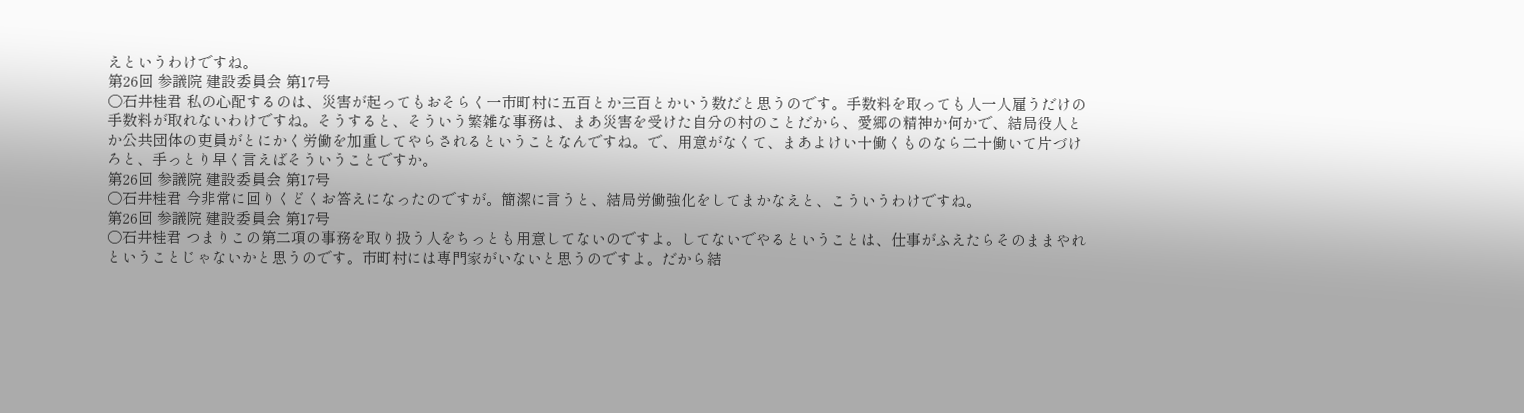えというわけですね。
第26回 参議院 建設委員会 第17号
○石井桂君 私の心配するのは、災害が起ってもおそらく一市町村に五百とか三百とかいう数だと思うのです。手数料を取っても人一人雇うだけの手数料が取れないわけですね。そうすると、そういう繁雑な事務は、まあ災害を受けた自分の村のことだから、愛郷の精神か何かで、結局役人とか公共団体の吏員がとにかく労働を加重してやらされるということなんですね。で、用意がなくて、まあよけい十働くものなら二十働いて片づけろと、手っとり早く言えばそういうことですか。
第26回 参議院 建設委員会 第17号
○石井桂君 今非常に回りくどくお答えになったのですが。簡潔に言うと、結局労働強化をしてまかなえと、こういうわけですね。
第26回 参議院 建設委員会 第17号
○石井桂君 つまりこの第二項の事務を取り扱う人をちっとも用意してないのですよ。してないでやるということは、仕事がふえたらそのままやれということじゃないかと思うのです。市町村には専門家がいないと思うのですよ。だから結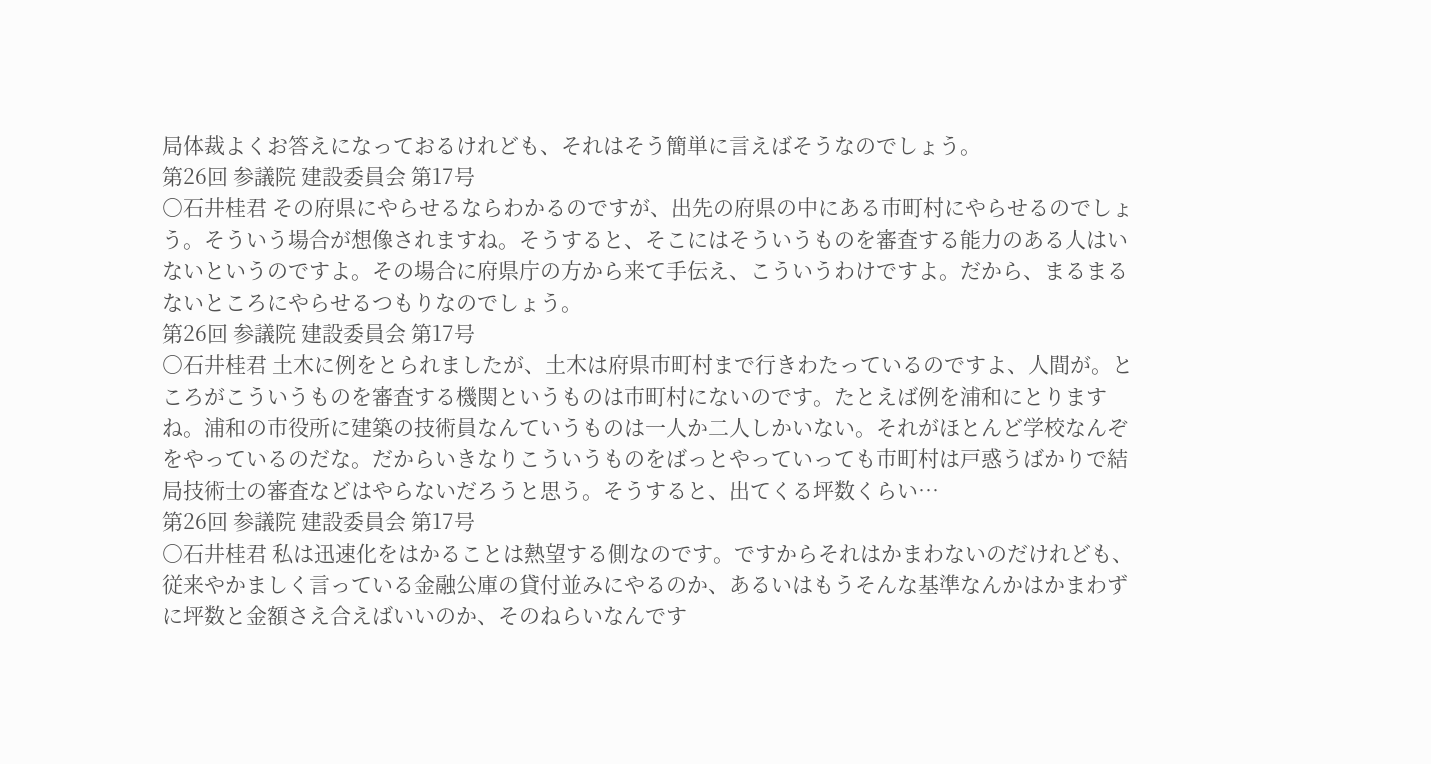局体裁よくお答えになっておるけれども、それはそう簡単に言えばそうなのでしょう。
第26回 参議院 建設委員会 第17号
○石井桂君 その府県にやらせるならわかるのですが、出先の府県の中にある市町村にやらせるのでしょう。そういう場合が想像されますね。そうすると、そこにはそういうものを審査する能力のある人はいないというのですよ。その場合に府県庁の方から来て手伝え、こういうわけですよ。だから、まるまるないところにやらせるつもりなのでしょう。
第26回 参議院 建設委員会 第17号
○石井桂君 土木に例をとられましたが、土木は府県市町村まで行きわたっているのですよ、人間が。ところがこういうものを審査する機関というものは市町村にないのです。たとえば例を浦和にとりますね。浦和の市役所に建築の技術員なんていうものは一人か二人しかいない。それがほとんど学校なんぞをやっているのだな。だからいきなりこういうものをばっとやっていっても市町村は戸惑うばかりで結局技術士の審査などはやらないだろうと思う。そうすると、出てくる坪数くらい…
第26回 参議院 建設委員会 第17号
○石井桂君 私は迅速化をはかることは熱望する側なのです。ですからそれはかまわないのだけれども、従来やかましく言っている金融公庫の貸付並みにやるのか、あるいはもうそんな基準なんかはかまわずに坪数と金額さえ合えばいいのか、そのねらいなんです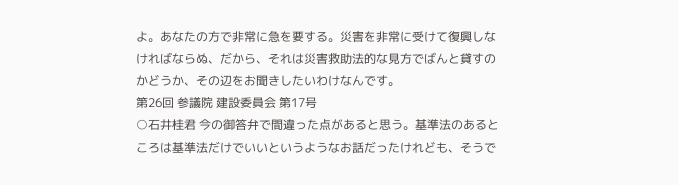よ。あなたの方で非常に急を要する。災害を非常に受けて復興しなければならぬ、だから、それは災害救助法的な見方でばんと貸すのかどうか、その辺をお聞きしたいわけなんです。
第26回 参議院 建設委員会 第17号
○石井桂君 今の御答弁で間違った点があると思う。基準法のあるところは基準法だけでいいというようなお話だったけれども、そうで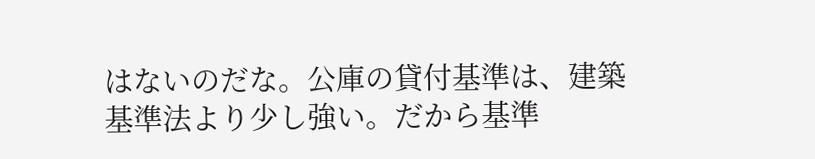はないのだな。公庫の貸付基準は、建築基準法より少し強い。だから基準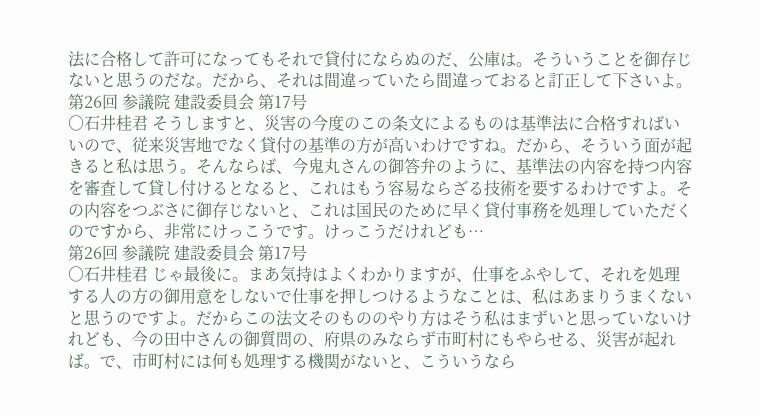法に合格して許可になってもそれで貸付にならぬのだ、公庫は。そういうことを御存じないと思うのだな。だから、それは間違っていたら間違っておると訂正して下さいよ。
第26回 参議院 建設委員会 第17号
○石井桂君 そうしますと、災害の今度のこの条文によるものは基準法に合格すればいいので、従来災害地でなく貸付の基準の方が高いわけですね。だから、そういう面が起きると私は思う。そんならば、今鬼丸さんの御答弁のように、基準法の内容を持つ内容を審査して貸し付けるとなると、これはもう容易ならざる技術を要するわけですよ。その内容をつぶさに御存じないと、これは国民のために早く貸付事務を処理していただくのですから、非常にけっこうです。けっこうだけれども…
第26回 参議院 建設委員会 第17号
○石井桂君 じゃ最後に。まあ気持はよくわかりますが、仕事をふやして、それを処理する人の方の御用意をしないで仕事を押しつけるようなことは、私はあまりうまくないと思うのですよ。だからこの法文そのもののやり方はそう私はまずいと思っていないけれども、今の田中さんの御質問の、府県のみならず市町村にもやらせる、災害が起れば。で、市町村には何も処理する機関がないと、こういうなら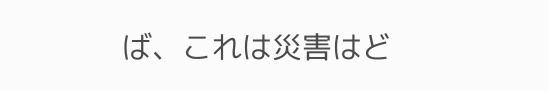ば、これは災害はど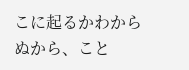こに起るかわからぬから、こと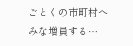ごとくの市町村へみな増員する…